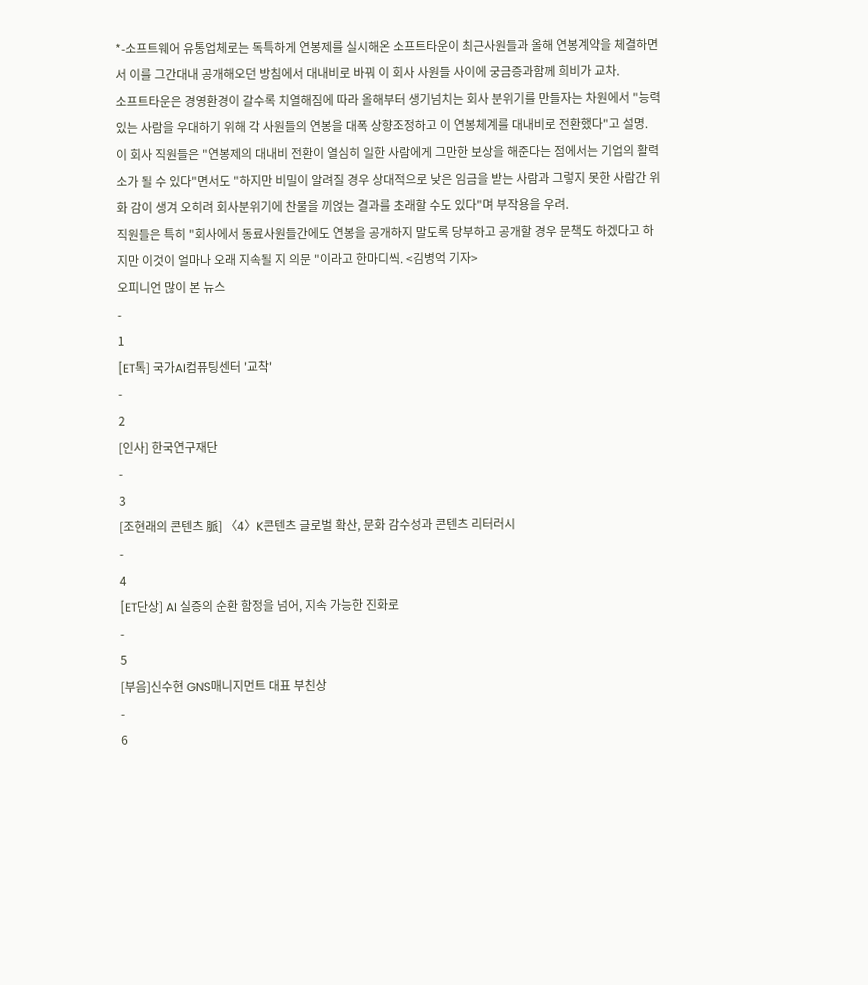*-소프트웨어 유통업체로는 독특하게 연봉제를 실시해온 소프트타운이 최근사원들과 올해 연봉계약을 체결하면서 이를 그간대내 공개해오던 방침에서 대내비로 바꿔 이 회사 사원들 사이에 궁금증과함께 희비가 교차.
소프트타운은 경영환경이 갈수록 치열해짐에 따라 올해부터 생기넘치는 회사 분위기를 만들자는 차원에서 "능력있는 사람을 우대하기 위해 각 사원들의 연봉을 대폭 상향조정하고 이 연봉체계를 대내비로 전환했다"고 설명.
이 회사 직원들은 "연봉제의 대내비 전환이 열심히 일한 사람에게 그만한 보상을 해준다는 점에서는 기업의 활력소가 될 수 있다"면서도 "하지만 비밀이 알려질 경우 상대적으로 낮은 임금을 받는 사람과 그렇지 못한 사람간 위화 감이 생겨 오히려 회사분위기에 찬물을 끼얹는 결과를 초래할 수도 있다"며 부작용을 우려.
직원들은 특히 "회사에서 동료사원들간에도 연봉을 공개하지 말도록 당부하고 공개할 경우 문책도 하겠다고 하지만 이것이 얼마나 오래 지속될 지 의문 "이라고 한마디씩. <김병억 기자>
오피니언 많이 본 뉴스
-
1
[ET톡] 국가AI컴퓨팅센터 '교착'
-
2
[인사] 한국연구재단
-
3
[조현래의 콘텐츠 脈] 〈4〉K콘텐츠 글로벌 확산, 문화 감수성과 콘텐츠 리터러시
-
4
[ET단상] AI 실증의 순환 함정을 넘어, 지속 가능한 진화로
-
5
[부음]신수현 GNS매니지먼트 대표 부친상
-
6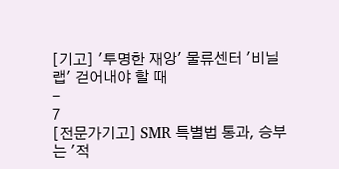[기고] '투명한 재앙' 물류센터 '비닐 랩' 걷어내야 할 때
-
7
[전문가기고] SMR 특별법 통과, 승부는 '적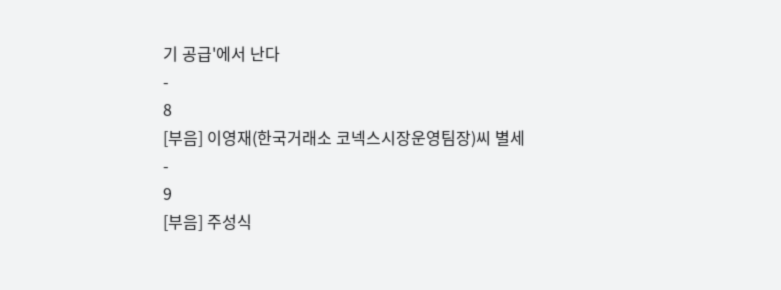기 공급'에서 난다
-
8
[부음] 이영재(한국거래소 코넥스시장운영팀장)씨 별세
-
9
[부음] 주성식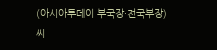(아시아투데이 부국장·전국부장)씨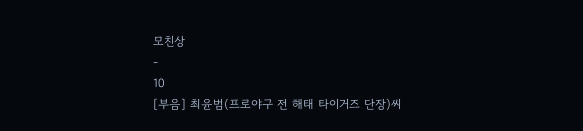모친상
-
10
[부음] 최윤범(프로야구 전 해태 타이거즈 단장)씨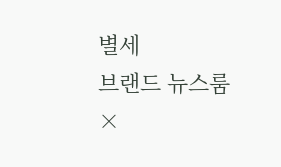별세
브랜드 뉴스룸
×